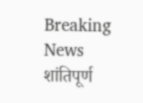Breaking News
शांतिपूर्ण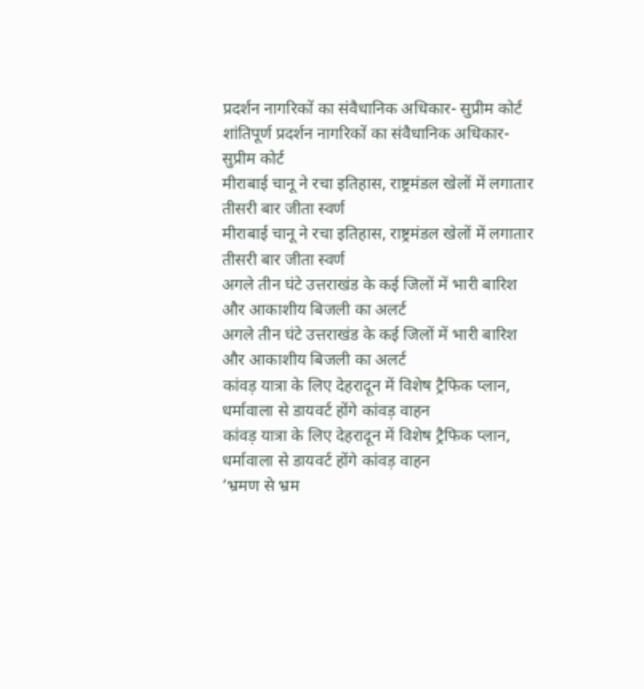प्रदर्शन नागरिकों का संवैधानिक अधिकार- सुप्रीम कोर्ट
शांतिपूर्ण प्रदर्शन नागरिकों का संवैधानिक अधिकार- सुप्रीम कोर्ट
मीराबाई चानू ने रचा इतिहास, राष्ट्रमंडल खेलों में लगातार तीसरी बार जीता स्वर्ण
मीराबाई चानू ने रचा इतिहास, राष्ट्रमंडल खेलों में लगातार तीसरी बार जीता स्वर्ण
अगले तीन घंटे उत्तराखंड के कई जिलों में भारी बारिश और आकाशीय बिजली का अलर्ट
अगले तीन घंटे उत्तराखंड के कई जिलों में भारी बारिश और आकाशीय बिजली का अलर्ट
कांवड़ यात्रा के लिए देहरादून में विशेष ट्रैफिक प्लान, धर्मावाला से डायवर्ट होंगे कांवड़ वाहन
कांवड़ यात्रा के लिए देहरादून में विशेष ट्रैफिक प्लान, धर्मावाला से डायवर्ट होंगे कांवड़ वाहन
‘भ्रमण से भ्रम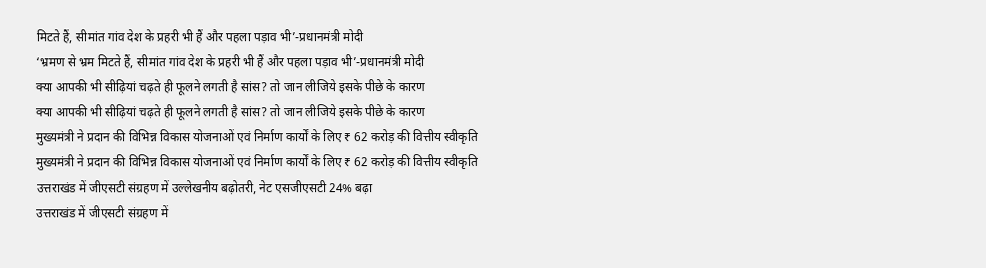मिटते हैं, सीमांत गांव देश के प्रहरी भी हैं और पहला पड़ाव भी’-प्रधानमंत्री मोदी
‘भ्रमण से भ्रम मिटते हैं, सीमांत गांव देश के प्रहरी भी हैं और पहला पड़ाव भी’-प्रधानमंत्री मोदी
क्या आपकी भी सीढ़ियां चढ़ते ही फूलने लगती है सांस? तो जान लीजिये इसके पीछे के कारण
क्या आपकी भी सीढ़ियां चढ़ते ही फूलने लगती है सांस? तो जान लीजिये इसके पीछे के कारण
मुख्यमंत्री ने प्रदान की विभिन्न विकास योजनाओं एवं निर्माण कार्यों के लिए ₹ 62 करोड़ की वित्तीय स्वीकृति
मुख्यमंत्री ने प्रदान की विभिन्न विकास योजनाओं एवं निर्माण कार्यों के लिए ₹ 62 करोड़ की वित्तीय स्वीकृति
उत्तराखंड में जीएसटी संग्रहण में उल्लेखनीय बढ़ोतरी, नेट एसजीएसटी 24% बढ़ा
उत्तराखंड में जीएसटी संग्रहण में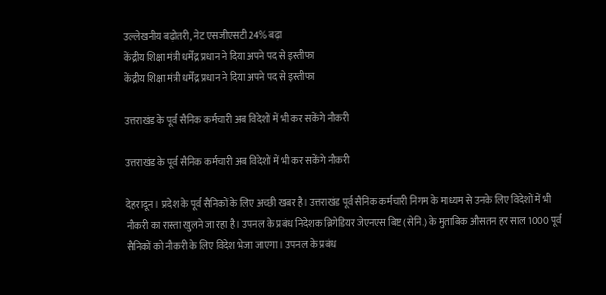उल्लेखनीय बढ़ोतरी, नेट एसजीएसटी 24% बढ़ा
केंद्रीय शिक्षा मंत्री धर्मेंद्र प्रधान ने दिया अपने पद से इस्तीफा
केंद्रीय शिक्षा मंत्री धर्मेंद्र प्रधान ने दिया अपने पद से इस्तीफा

उत्तराखंड के पूर्व सैनिक कर्मचारी अब विदेशों में भी कर सकेंगे नौकरी

उत्तराखंड के पूर्व सैनिक कर्मचारी अब विदेशों में भी कर सकेंगे नौकरी

देहरादून। प्रदेश के पूर्व सैनिकों के लिए अच्छी खबर है। उत्तराखंड पूर्व सैनिक कर्मचारी निगम के माध्यम से उनके लिए विदेशों में भी नौकरी का रास्ता खुलने जा रहा है। उपनल के प्रबंध निदेशक ब्रिगेडियर जेएनएस बिष्ट (सेनि.) के मुताबिक औसतन हर साल 1000 पूर्व सैनिकों को नौकरी के लिए विदेश भेजा जाएगा। उपनल के प्रबंध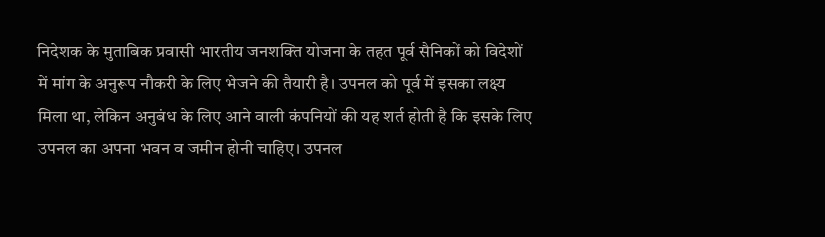निदेशक के मुताबिक प्रवासी भारतीय जनशक्ति योजना के तहत पूर्व सैनिकों को विदेशों में मांग के अनुरूप नौकरी के लिए भेजने की तैयारी है। उपनल को पूर्व में इसका लक्ष्य मिला था, लेकिन अनुबंध के लिए आने वाली कंपनियों की यह शर्त होती है कि इसके लिए उपनल का अपना भवन व जमीन होनी चाहिए। उपनल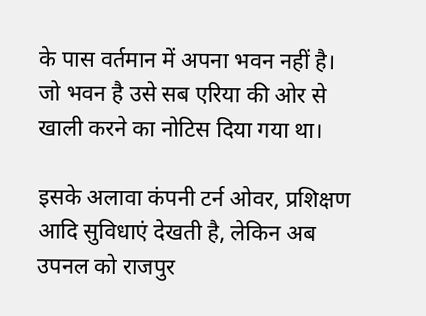के पास वर्तमान में अपना भवन नहीं है। जो भवन है उसे सब एरिया की ओर से खाली करने का नोटिस दिया गया था।

इसके अलावा कंपनी टर्न ओवर, प्रशिक्षण आदि सुविधाएं देखती है, लेकिन अब उपनल को राजपुर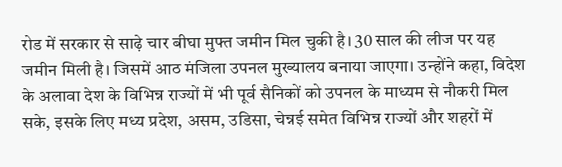रोड में सरकार से साढ़े चार बीघा मुफ्त जमीन मिल चुकी है। 30 साल की लीज पर यह जमीन मिली है। जिसमें आठ मंजिला उपनल मुख्यालय बनाया जाएगा। उन्होंने कहा, विदेश के अलावा देश के विभिन्न राज्यों में भी पूर्व सैनिकों को उपनल के माध्यम से नौकरी मिल सके, इसके लिए मध्य प्रदेश, असम, उडिसा, चेन्नई समेत विभिन्न राज्यों और शहरों में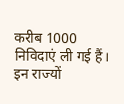करीब 1000 निविदाएं ली गई हैं। इन राज्यों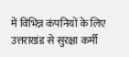में विभिन्न कंपनियों के लिए उत्तराखंड से सुरक्षा कर्मी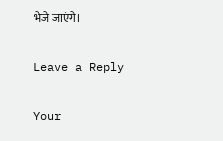भेजे जाएंगे।

Leave a Reply

Your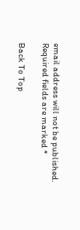email address will not be published. Required fields are marked *

Back To Top